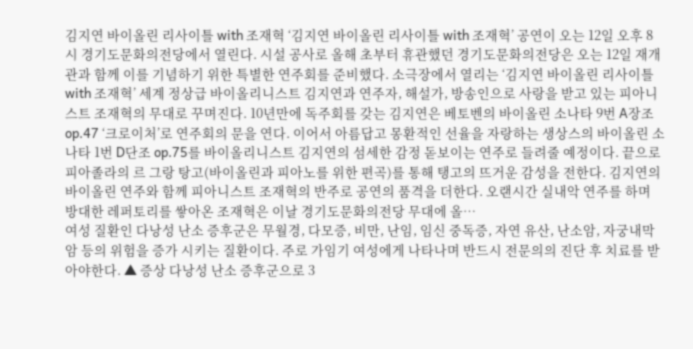김지연 바이올린 리사이틀 with 조재혁 ‘김지연 바이올린 리사이틀 with 조재혁’ 공연이 오는 12일 오후 8시 경기도문화의전당에서 열린다. 시설 공사로 올해 초부터 휴관했던 경기도문화의전당은 오는 12일 재개관과 함께 이를 기념하기 위한 특별한 연주회를 준비했다. 소극장에서 열리는 ‘김지연 바이올린 리사이틀 with 조재혁’ 세계 정상급 바이올리니스트 김지연과 연주자, 해설가, 방송인으로 사랑을 받고 있는 피아니스트 조재혁의 무대로 꾸며진다. 10년만에 독주회를 갖는 김지연은 베토벤의 바이올린 소나타 9번 A장조 op.47 ‘크로이처’로 연주회의 문을 연다. 이어서 아름답고 몽환적인 선율을 자랑하는 생상스의 바이올린 소나타 1번 D단조 op.75를 바이올리니스트 김지연의 섬세한 감정 돋보이는 연주로 들려줄 예정이다. 끝으로 피아졸라의 르 그랑 탕고(바이올린과 피아노를 위한 편곡)를 통해 탱고의 뜨거운 감성을 전한다. 김지연의 바이올린 연주와 함께 피아니스트 조재혁의 반주로 공연의 품격을 더한다. 오랜시간 실내악 연주를 하며 방대한 레퍼토리를 쌓아온 조재혁은 이날 경기도문화의전당 무대에 올…
여성 질환인 다낭성 난소 증후군은 무월경, 다모증, 비만, 난임, 임신 중독증, 자연 유산, 난소암, 자궁내막암 등의 위험을 증가 시키는 질환이다. 주로 가임기 여성에게 나타나며 반드시 전문의의 진단 후 치료를 받아야한다. ▲ 증상 다낭성 난소 증후군으로 3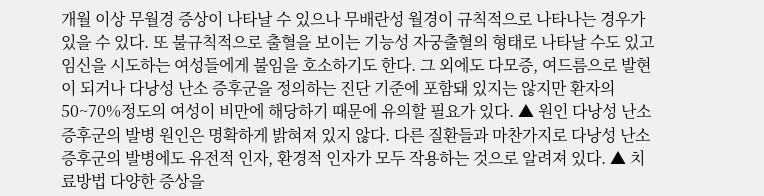개월 이상 무월경 증상이 나타날 수 있으나 무배란성 월경이 규칙적으로 나타나는 경우가 있을 수 있다. 또 불규칙적으로 출혈을 보이는 기능성 자궁출혈의 형태로 나타날 수도 있고 임신을 시도하는 여성들에게 불임을 호소하기도 한다. 그 외에도 다모증, 여드름으로 발현이 되거나 다낭성 난소 증후군을 정의하는 진단 기준에 포함돼 있지는 않지만 환자의 50~70%정도의 여성이 비만에 해당하기 때문에 유의할 필요가 있다. ▲ 원인 다낭성 난소 증후군의 발병 원인은 명확하게 밝혀져 있지 않다. 다른 질환들과 마찬가지로 다낭성 난소 증후군의 발병에도 유전적 인자, 환경적 인자가 모두 작용하는 것으로 알려져 있다. ▲ 치료방법 다양한 증상을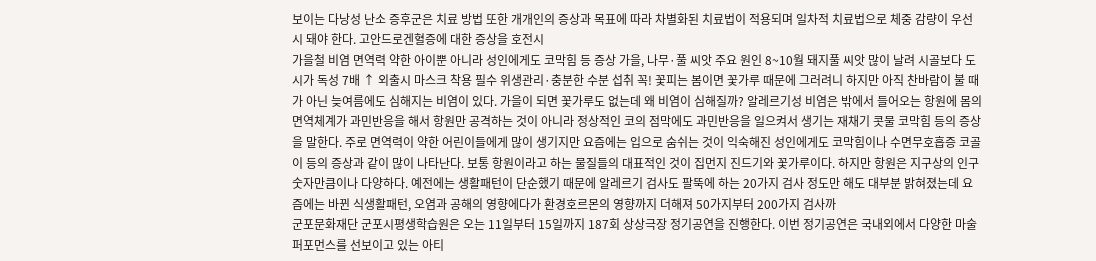보이는 다낭성 난소 증후군은 치료 방법 또한 개개인의 증상과 목표에 따라 차별화된 치료법이 적용되며 일차적 치료법으로 체중 감량이 우선시 돼야 한다. 고안드로겐혈증에 대한 증상을 호전시
가을철 비염 면역력 약한 아이뿐 아니라 성인에게도 코막힘 등 증상 가을, 나무·풀 씨앗 주요 원인 8~10월 돼지풀 씨앗 많이 날려 시골보다 도시가 독성 7배 ↑ 외출시 마스크 착용 필수 위생관리·충분한 수분 섭취 꼭! 꽃피는 봄이면 꽃가루 때문에 그러려니 하지만 아직 찬바람이 불 때가 아닌 늦여름에도 심해지는 비염이 있다. 가을이 되면 꽃가루도 없는데 왜 비염이 심해질까? 알레르기성 비염은 밖에서 들어오는 항원에 몸의 면역체계가 과민반응을 해서 항원만 공격하는 것이 아니라 정상적인 코의 점막에도 과민반응을 일으켜서 생기는 재채기 콧물 코막힘 등의 증상을 말한다. 주로 면역력이 약한 어린이들에게 많이 생기지만 요즘에는 입으로 숨쉬는 것이 익숙해진 성인에게도 코막힘이나 수면무호흡증 코골이 등의 증상과 같이 많이 나타난다. 보통 항원이라고 하는 물질들의 대표적인 것이 집먼지 진드기와 꽃가루이다. 하지만 항원은 지구상의 인구 숫자만큼이나 다양하다. 예전에는 생활패턴이 단순했기 때문에 알레르기 검사도 팔뚝에 하는 20가지 검사 정도만 해도 대부분 밝혀졌는데 요즘에는 바뀐 식생활패턴, 오염과 공해의 영향에다가 환경호르몬의 영향까지 더해져 50가지부터 200가지 검사까
군포문화재단 군포시평생학습원은 오는 11일부터 15일까지 187회 상상극장 정기공연을 진행한다. 이번 정기공연은 국내외에서 다양한 마술 퍼포먼스를 선보이고 있는 아티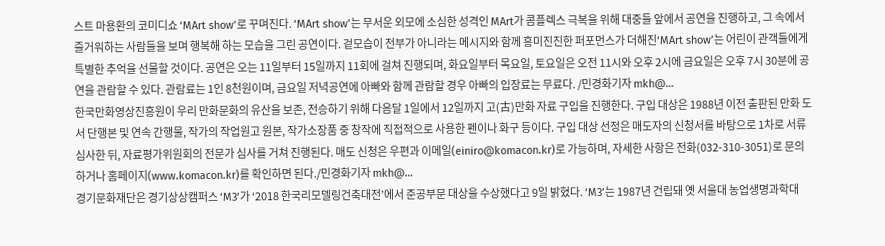스트 마용환의 코미디쇼 ‘MArt show’로 꾸며진다. ‘MArt show’는 무서운 외모에 소심한 성격인 MArt가 콤플렉스 극복을 위해 대중들 앞에서 공연을 진행하고, 그 속에서 즐거워하는 사람들을 보며 행복해 하는 모습을 그린 공연이다. 겉모습이 전부가 아니라는 메시지와 함께 흥미진진한 퍼포먼스가 더해진‘MArt show’는 어린이 관객들에게 특별한 추억을 선물할 것이다. 공연은 오는 11일부터 15일까지 11회에 걸쳐 진행되며, 화요일부터 목요일, 토요일은 오전 11시와 오후 2시에 금요일은 오후 7시 30분에 공연을 관람할 수 있다. 관람료는 1인 8천원이며, 금요일 저녁공연에 아빠와 함께 관람할 경우 아빠의 입장료는 무료다. /민경화기자 mkh@…
한국만화영상진흥원이 우리 만화문화의 유산을 보존, 전승하기 위해 다음달 1일에서 12일까지 고(古)만화 자료 구입을 진행한다. 구입 대상은 1988년 이전 출판된 만화 도서 단행본 및 연속 간행물, 작가의 작업원고 원본, 작가소장품 중 창작에 직접적으로 사용한 펜이나 화구 등이다. 구입 대상 선정은 매도자의 신청서를 바탕으로 1차로 서류심사한 뒤, 자료평가위원회의 전문가 심사를 거쳐 진행된다. 매도 신청은 우편과 이메일(einiro@komacon.kr)로 가능하며, 자세한 사항은 전화(032-310-3051)로 문의하거나 홈페이지(www.komacon.kr)를 확인하면 된다./민경화기자 mkh@…
경기문화재단은 경기상상캠퍼스 ‘M3’가 ‘2018 한국리모델링건축대전’에서 준공부문 대상을 수상했다고 9일 밝혔다. ‘M3’는 1987년 건립돼 옛 서울대 농업생명과학대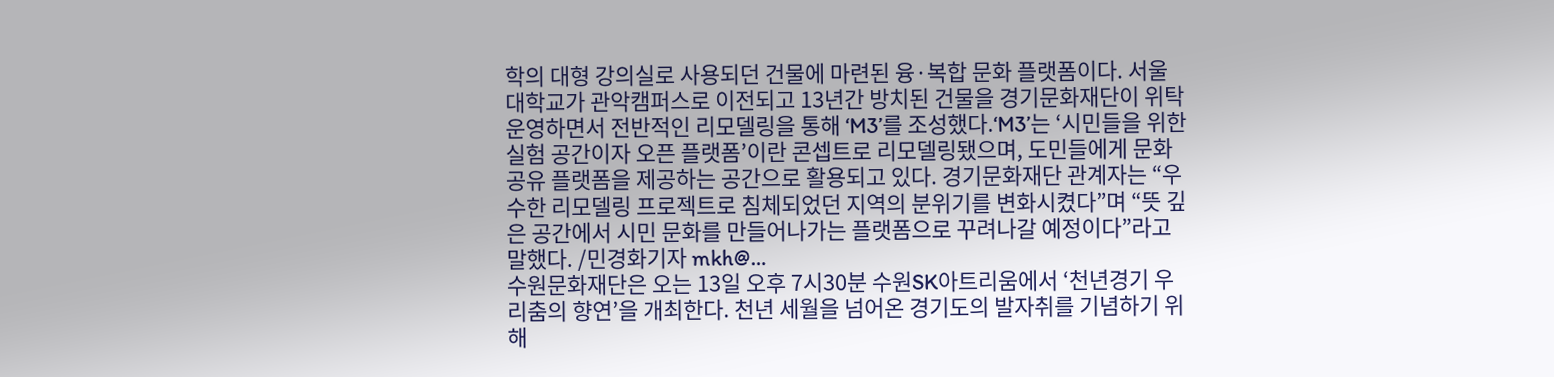학의 대형 강의실로 사용되던 건물에 마련된 융·복합 문화 플랫폼이다. 서울대학교가 관악캠퍼스로 이전되고 13년간 방치된 건물을 경기문화재단이 위탁운영하면서 전반적인 리모델링을 통해 ‘M3’를 조성했다.‘M3’는 ‘시민들을 위한 실험 공간이자 오픈 플랫폼’이란 콘셉트로 리모델링됐으며, 도민들에게 문화 공유 플랫폼을 제공하는 공간으로 활용되고 있다. 경기문화재단 관계자는 “우수한 리모델링 프로젝트로 침체되었던 지역의 분위기를 변화시켰다”며 “뜻 깊은 공간에서 시민 문화를 만들어나가는 플랫폼으로 꾸려나갈 예정이다”라고 말했다. /민경화기자 mkh@…
수원문화재단은 오는 13일 오후 7시30분 수원SK아트리움에서 ‘천년경기 우리춤의 향연’을 개최한다. 천년 세월을 넘어온 경기도의 발자취를 기념하기 위해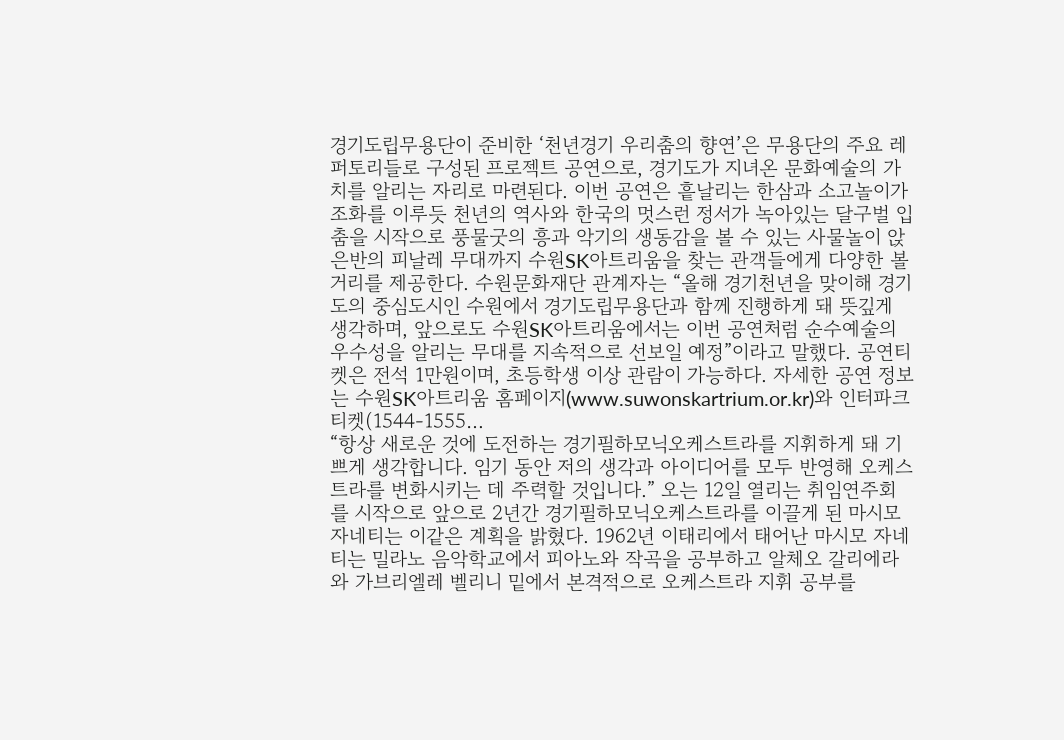경기도립무용단이 준비한 ‘천년경기 우리춤의 향연’은 무용단의 주요 레퍼토리들로 구성된 프로젝트 공연으로, 경기도가 지녀온 문화예술의 가치를 알리는 자리로 마련된다. 이번 공연은 흩날리는 한삼과 소고놀이가 조화를 이루듯 천년의 역사와 한국의 멋스런 정서가 녹아있는 달구벌 입춤을 시작으로 풍물굿의 흥과 악기의 생동감을 볼 수 있는 사물놀이 앉은반의 피날레 무대까지 수원SK아트리움을 찾는 관객들에게 다양한 볼거리를 제공한다. 수원문화재단 관계자는 “올해 경기천년을 맞이해 경기도의 중심도시인 수원에서 경기도립무용단과 함께 진행하게 돼 뜻깊게 생각하며, 앞으로도 수원SK아트리움에서는 이번 공연처럼 순수예술의 우수성을 알리는 무대를 지속적으로 선보일 예정”이라고 말했다. 공연티켓은 전석 1만원이며, 초등학생 이상 관람이 가능하다. 자세한 공연 정보는 수원SK아트리움 홈페이지(www.suwonskartrium.or.kr)와 인터파크 티켓(1544-1555…
“항상 새로운 것에 도전하는 경기필하모닉오케스트라를 지휘하게 돼 기쁘게 생각합니다. 임기 동안 저의 생각과 아이디어를 모두 반영해 오케스트라를 변화시키는 데 주력할 것입니다.” 오는 12일 열리는 취임연주회를 시작으로 앞으로 2년간 경기필하모닉오케스트라를 이끌게 된 마시모 자네티는 이같은 계획을 밝혔다. 1962년 이태리에서 태어난 마시모 자네티는 밀라노 음악학교에서 피아노와 작곡을 공부하고 알체오 갈리에라와 가브리엘레 벨리니 밑에서 본격적으로 오케스트라 지휘 공부를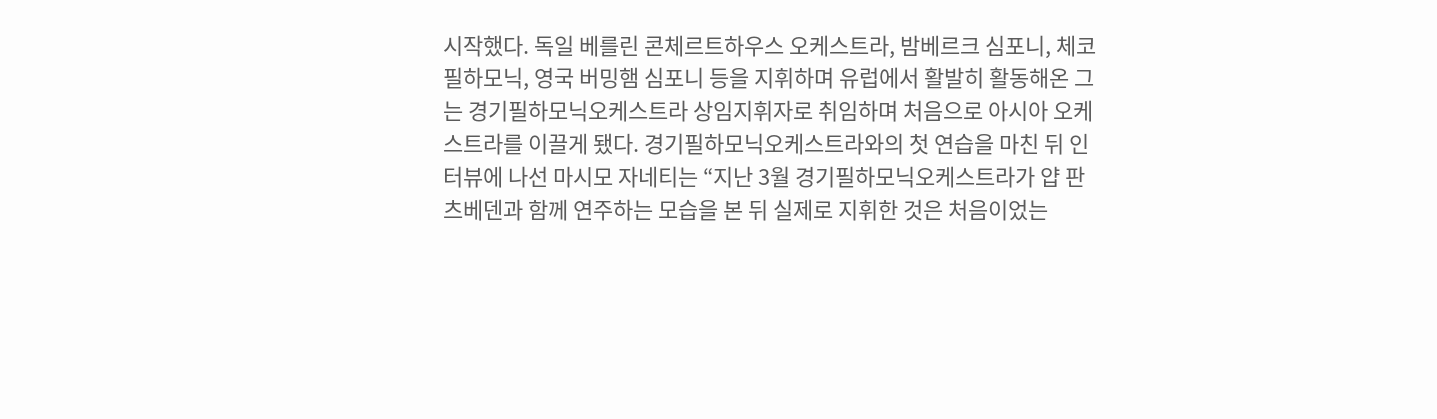시작했다. 독일 베를린 콘체르트하우스 오케스트라, 밤베르크 심포니, 체코 필하모닉, 영국 버밍햄 심포니 등을 지휘하며 유럽에서 활발히 활동해온 그는 경기필하모닉오케스트라 상임지휘자로 취임하며 처음으로 아시아 오케스트라를 이끌게 됐다. 경기필하모닉오케스트라와의 첫 연습을 마친 뒤 인터뷰에 나선 마시모 자네티는 “지난 3월 경기필하모닉오케스트라가 얍 판 츠베덴과 함께 연주하는 모습을 본 뒤 실제로 지휘한 것은 처음이었는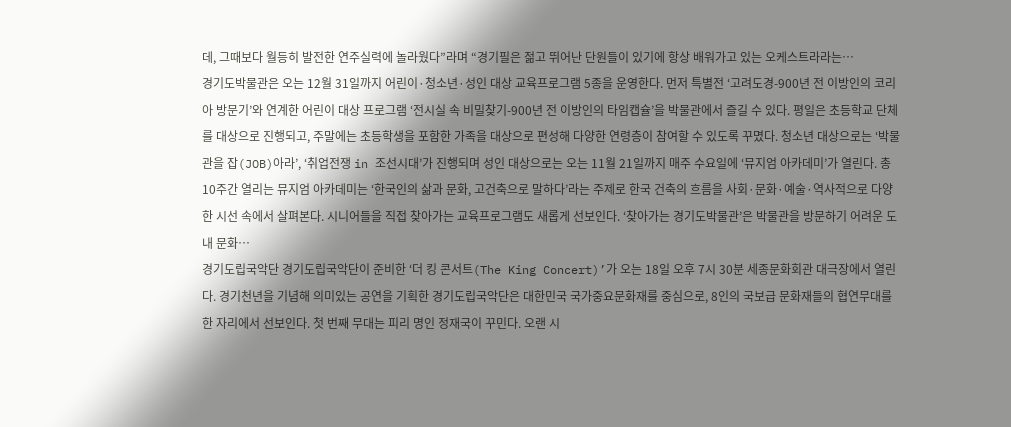데, 그때보다 월등히 발전한 연주실력에 놀라웠다”라며 “경기필은 젊고 뛰어난 단원들이 있기에 항상 배워가고 있는 오케스트라라는…
경기도박물관은 오는 12월 31일까지 어린이·청소년·성인 대상 교육프로그램 5종을 운영한다. 먼저 특별전 ‘고려도경-900년 전 이방인의 코리아 방문기’와 연계한 어린이 대상 프로그램 ‘전시실 속 비밀찾기-900년 전 이방인의 타임캡슐’을 박물관에서 즐길 수 있다. 평일은 초등학교 단체를 대상으로 진행되고, 주말에는 초등학생을 포함한 가족을 대상으로 편성해 다양한 연령층이 참여할 수 있도록 꾸몄다. 청소년 대상으로는 ‘박물관을 잡(JOB)아라’, ‘취업전쟁 in 조선시대’가 진행되며 성인 대상으로는 오는 11월 21일까지 매주 수요일에 ‘뮤지엄 아카데미’가 열린다. 총 10주간 열리는 뮤지엄 아카데미는 ‘한국인의 삶과 문화, 고건축으로 말하다’라는 주제로 한국 건축의 흐름을 사회·문화·예술·역사적으로 다양한 시선 속에서 살펴본다. 시니어들을 직접 찾아가는 교육프로그램도 새롭게 선보인다. ‘찾아가는 경기도박물관’은 박물관을 방문하기 어려운 도내 문화…
경기도립국악단 경기도립국악단이 준비한 ‘더 킹 콘서트(The King Concert)’가 오는 18일 오후 7시 30분 세종문화회관 대극장에서 열린다. 경기천년을 기념해 의미있는 공연을 기획한 경기도립국악단은 대한민국 국가중요문화재를 중심으로, 8인의 국보급 문화재들의 협연무대를 한 자리에서 선보인다. 첫 번째 무대는 피리 명인 정재국이 꾸민다. 오랜 시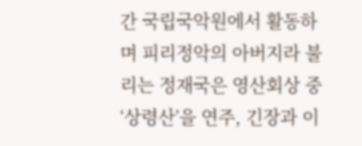간 국립국악원에서 활동하며 피리정악의 아버지라 불리는 정재국은 영산회상 중 ‘상령산’을 연주, 긴장과 이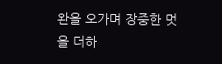완을 오가며 장중한 멋을 더하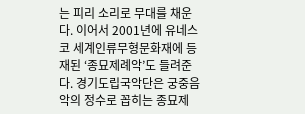는 피리 소리로 무대를 채운다. 이어서 2001년에 유네스코 세계인류무형문화재에 등재된 ‘종묘제례악’도 들려준다. 경기도립국악단은 궁중음악의 정수로 꼽히는 종묘제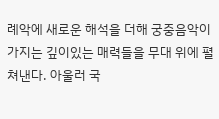례악에 새로운 해석을 더해 궁중음악이 가지는 깊이있는 매력들을 무대 위에 펼쳐낸다. 아울러 국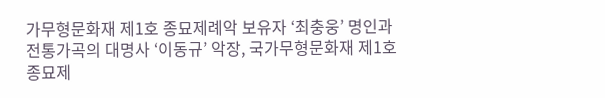가무형문화재 제1호 종묘제례악 보유자 ‘최충웅’ 명인과 전통가곡의 대명사 ‘이동규’ 악장, 국가무형문화재 제1호 종묘제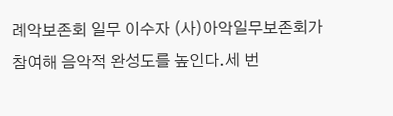례악보존회 일무 이수자 (사)아악일무보존회가 참여해 음악적 완성도를 높인다.세 번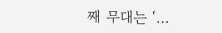째 무대는 ‘…